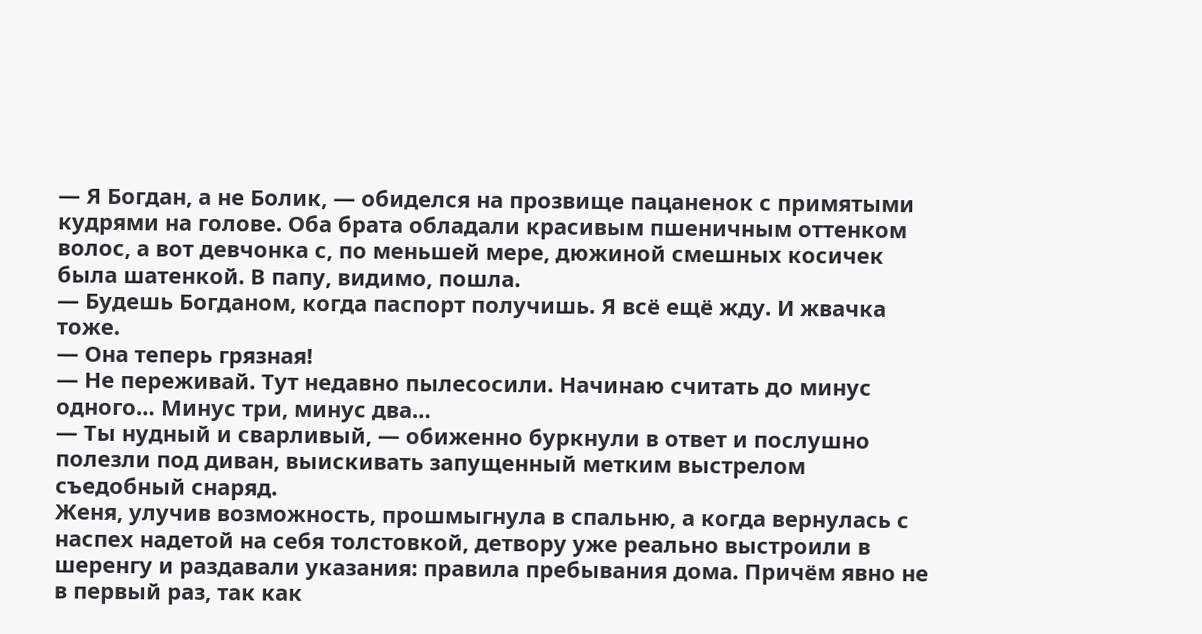— Я Богдан, а не Болик, — обиделся на прозвище пацаненок с примятыми кудрями на голове. Оба брата обладали красивым пшеничным оттенком волос, а вот девчонка с, по меньшей мере, дюжиной смешных косичек была шатенкой. В папу, видимо, пошла.
— Будешь Богданом, когда паспорт получишь. Я всё ещё жду. И жвачка тоже.
— Она теперь грязная!
— Не переживай. Тут недавно пылесосили. Начинаю считать до минус одного… Минус три, минус два…
— Ты нудный и сварливый, — обиженно буркнули в ответ и послушно полезли под диван, выискивать запущенный метким выстрелом съедобный снаряд.
Женя, улучив возможность, прошмыгнула в спальню, а когда вернулась с наспех надетой на себя толстовкой, детвору уже реально выстроили в шеренгу и раздавали указания: правила пребывания дома. Причём явно не в первый раз, так как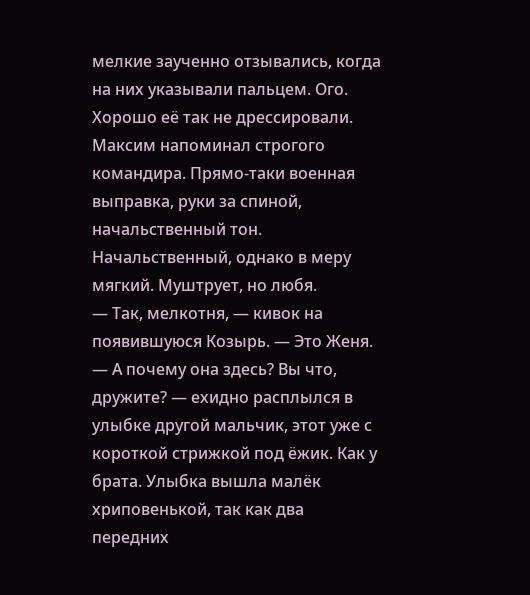мелкие заученно отзывались, когда на них указывали пальцем. Ого. Хорошо её так не дрессировали.
Максим напоминал строгого командира. Прямо-таки военная выправка, руки за спиной, начальственный тон. Начальственный, однако в меру мягкий. Муштрует, но любя.
— Так, мелкотня, — кивок на появившуюся Козырь. — Это Женя.
— А почему она здесь? Вы что, дружите? — ехидно расплылся в улыбке другой мальчик, этот уже с короткой стрижкой под ёжик. Как у брата. Улыбка вышла малёк хриповенькой, так как два передних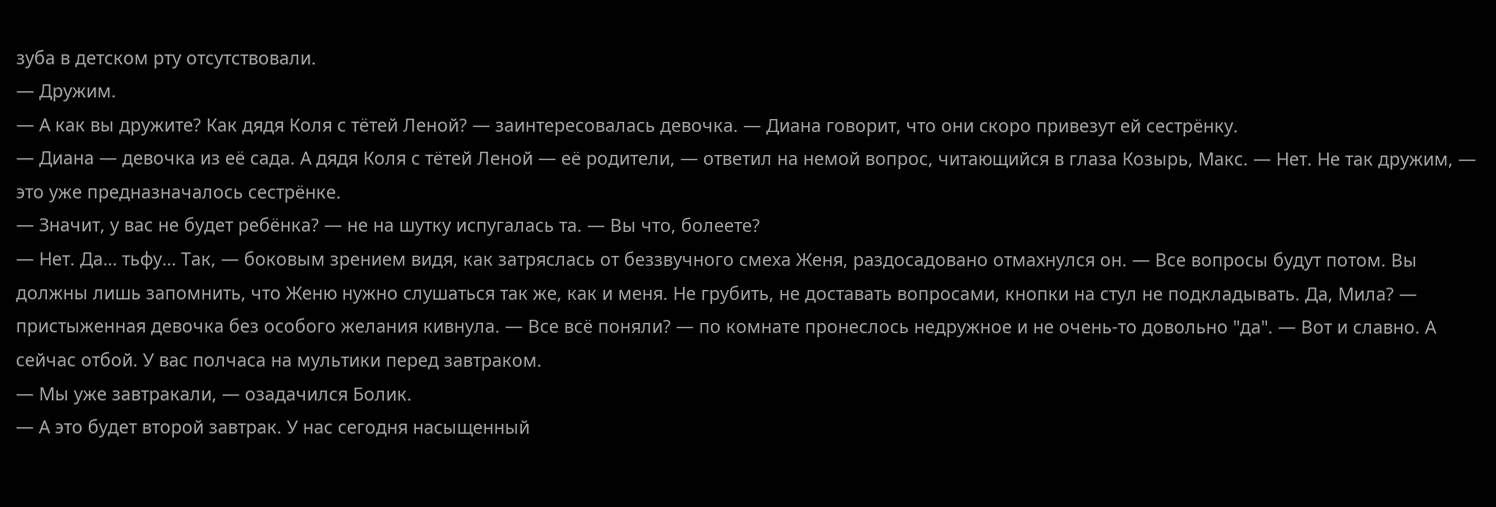зуба в детском рту отсутствовали.
— Дружим.
— А как вы дружите? Как дядя Коля с тётей Леной? — заинтересовалась девочка. — Диана говорит, что они скоро привезут ей сестрёнку.
— Диана — девочка из её сада. А дядя Коля с тётей Леной — её родители, — ответил на немой вопрос, читающийся в глаза Козырь, Макс. — Нет. Не так дружим, — это уже предназначалось сестрёнке.
— Значит, у вас не будет ребёнка? — не на шутку испугалась та. — Вы что, болеете?
— Нет. Да… тьфу… Так, — боковым зрением видя, как затряслась от беззвучного смеха Женя, раздосадовано отмахнулся он. — Все вопросы будут потом. Вы должны лишь запомнить, что Женю нужно слушаться так же, как и меня. Не грубить, не доставать вопросами, кнопки на стул не подкладывать. Да, Мила? — пристыженная девочка без особого желания кивнула. — Все всё поняли? — по комнате пронеслось недружное и не очень-то довольно "да". — Вот и славно. А сейчас отбой. У вас полчаса на мультики перед завтраком.
— Мы уже завтракали, — озадачился Болик.
— А это будет второй завтрак. У нас сегодня насыщенный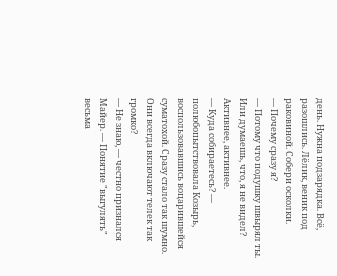день. Нужна подзарядка. Всё, разошлись. Лёлик, веник под раковиной. Собери осколки.
— Почему сразу я?
— Потому что подушку швырял ты. Или думаешь, что, я не видел? Активнее, активнее.
— Куда собираетесь? — полюбопытствовала Козырь, воспользовавшись воцарившейся суматохой. Сразу стало так шумно. Они всегда включают телек так громко?
— Не знаю, — честно признался Майер. — Понятие "выгулять" весьма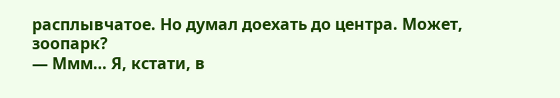расплывчатое. Но думал доехать до центра. Может, зоопарк?
— Ммм… Я, кстати, в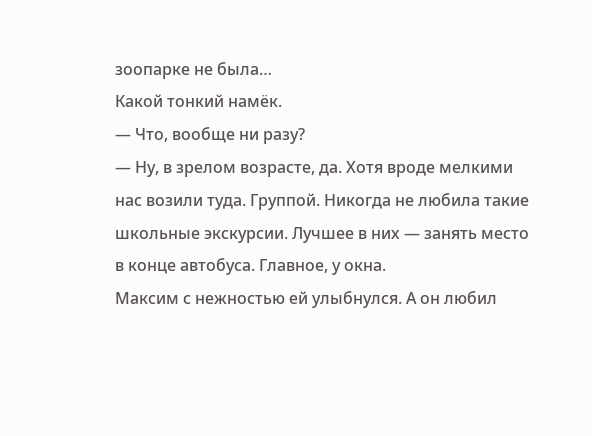зоопарке не была…
Какой тонкий намёк.
— Что, вообще ни разу?
— Ну, в зрелом возрасте, да. Хотя вроде мелкими нас возили туда. Группой. Никогда не любила такие школьные экскурсии. Лучшее в них — занять место в конце автобуса. Главное, у окна.
Максим с нежностью ей улыбнулся. А он любил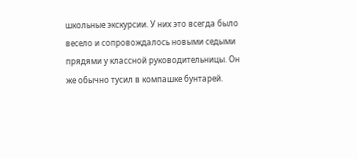школьные экскурсии. У них это всегда было весело и сопровождалось новыми седыми прядями у классной руководительницы. Он же обычно тусил в компашке бунтарей.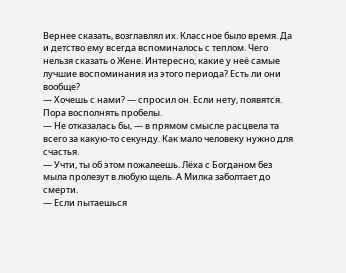Вернее сказать, возглавлял их. Классное было время. Да и детство ему всегда вспоминалось с теплом. Чего нельзя сказать о Жене. Интересно, какие у неё самые лучшие воспоминания из этого периода? Есть ли они вообще?
— Хочешь с нами? — спросил он. Если нету, появятся. Пора восполнять пробелы.
— Не отказалась бы, — в прямом смысле расцвела та всего за какую-то секунду. Как мало человеку нужно для счастья.
— Учти, ты об этом пожалеешь. Лёха с Богданом без мыла пролезут в любую щель. А Милка заболтает до смерти.
— Если пытаешься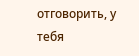отговорить, у тебя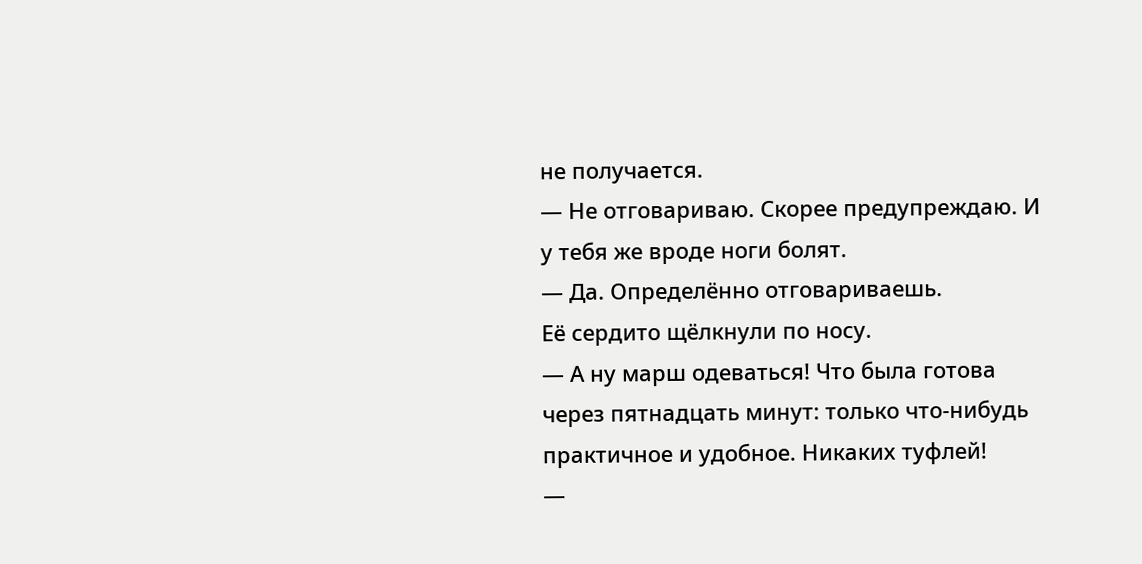не получается.
— Не отговариваю. Скорее предупреждаю. И у тебя же вроде ноги болят.
— Да. Определённо отговариваешь.
Её сердито щёлкнули по носу.
— А ну марш одеваться! Что была готова через пятнадцать минут: только что-нибудь практичное и удобное. Никаких туфлей!
—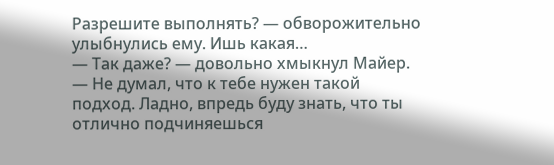Разрешите выполнять? — обворожительно улыбнулись ему. Ишь какая…
— Так даже? — довольно хмыкнул Майер. — Не думал, что к тебе нужен такой подход. Ладно, впредь буду знать, что ты отлично подчиняешься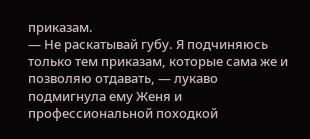приказам.
— Не раскатывай губу. Я подчиняюсь только тем приказам, которые сама же и позволяю отдавать, — лукаво подмигнула ему Женя и профессиональной походкой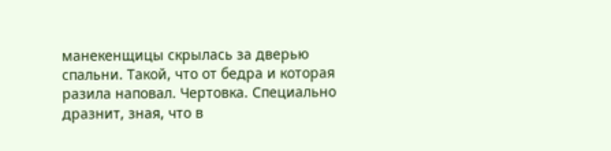манекенщицы скрылась за дверью спальни. Такой, что от бедра и которая разила наповал. Чертовка. Специально дразнит, зная, что в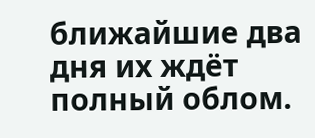ближайшие два дня их ждёт полный облом.